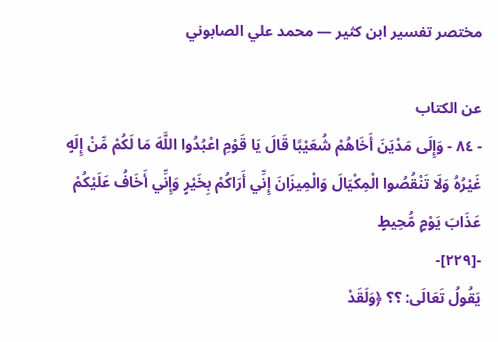مختصر تفسير ابن كثير — محمد علي الصابوني

عن الكتاب
- ٨٤ - وَإِلَى مَدْيَنَ أَخَاهُمْ شُعَيْبًا قَالَ يَا قَوْمِ اعْبُدُوا اللَّهَ مَا لَكُمْ مِّنْ إِلَهٍ غَيْرُهُ وَلَا تَنْقُصُوا الْمِكْيَالَ وَالْمِيزَانَ إِنِّي أَرَاكُمْ بِخَيْرٍ وَإِنِّي أَخَافُ عَلَيْكُمْ عَذَابَ يَوْمٍ مُّحِيطٍ
-[٢٢٩]-
يَقُولُ تَعَالَى: ؟؟ ﴿وَلَقَدْ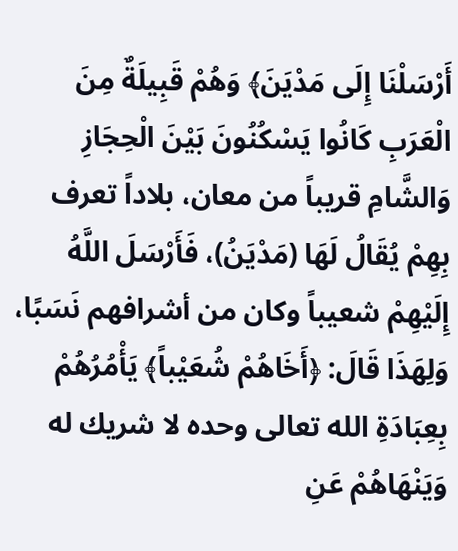أَرْسَلْنَا إِلَى مَدْيَنَ﴾ وَهُمْ قَبِيلَةٌ مِنَ الْعَرَبِ كَانُوا يَسْكُنُونَ بَيْنَ الْحِجَازِ وَالشَّامِ قريباً من معان، بلاداً تعرف بِهِمْ يُقَالُ لَهَا (مَدْيَنُ)، فَأَرْسَلَ اللَّهُ إِلَيْهِمْ شعيباً وكان من أشرافهم نَسَبًا، وَلِهَذَا قَالَ: ﴿أَخَاهُمْ شُعَيْباً﴾ يَأْمُرُهُمْ بِعِبَادَةِ الله تعالى وحده لا شريك له وَيَنْهَاهُمْ عَنِ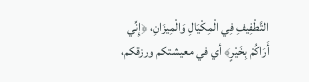التَّطْفِيفِ فِي الْمِكْيَالِ وَالْمِيزَانِ، ﴿إِنِّي أَرَاكُمْ بِخَيْرٍ﴾ أي في معيشتكم ورزقكم،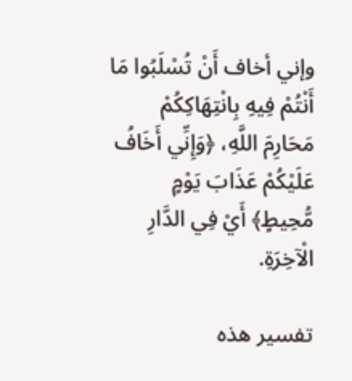وإني أخاف أَنْ تُسْلَبُوا مَا أَنْتُمْ فِيهِ بِانْتِهَاكِكُمْ مَحَارِمَ اللَّهِ، ﴿وَإِنِّي أَخَافُ عَلَيْكُمْ عَذَابَ يَوْمٍ مُّحِيطٍ﴾ أَيْ فِي الدَّارِ الْآخِرَةِ.

تفسير هذه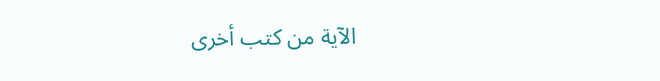الآية من كتب أخرى